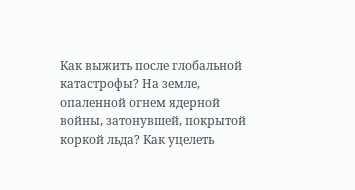Как выжить после глобальной катастрофы? На земле, опаленной огнем ядерной войны, затонувшей, покрытой коркой льда? Как уцелеть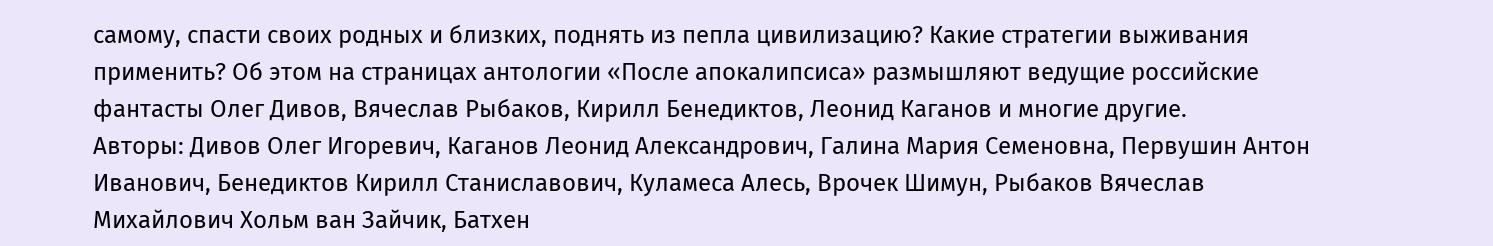самому, спасти своих родных и близких, поднять из пепла цивилизацию? Какие стратегии выживания применить? Об этом на страницах антологии «После апокалипсиса» размышляют ведущие российские фантасты Олег Дивов, Вячеслав Рыбаков, Кирилл Бенедиктов, Леонид Каганов и многие другие.
Авторы: Дивов Олег Игоревич, Каганов Леонид Александрович, Галина Мария Семеновна, Первушин Антон Иванович, Бенедиктов Кирилл Станиславович, Куламеса Алесь, Врочек Шимун, Рыбаков Вячеслав Михайлович Хольм ван Зайчик, Батхен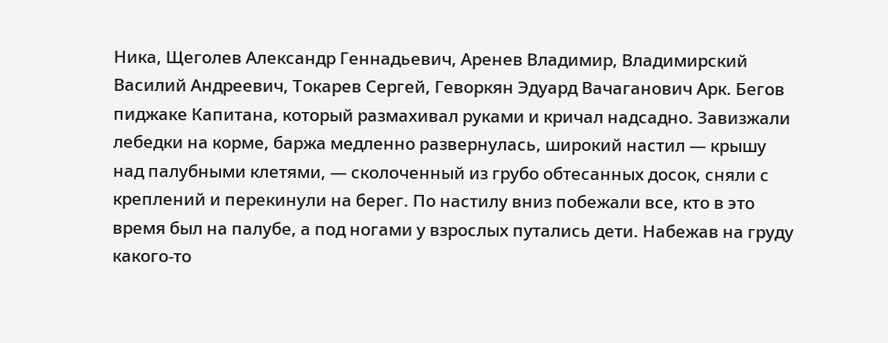Ника, Щеголев Александр Геннадьевич, Аренев Владимир, Владимирский Василий Андреевич, Токарев Сергей, Геворкян Эдуард Вачаганович Арк. Бегов
пиджаке Капитана, который размахивал руками и кричал надсадно. Завизжали лебедки на корме, баржа медленно развернулась, широкий настил — крышу над палубными клетями, — сколоченный из грубо обтесанных досок, сняли с креплений и перекинули на берег. По настилу вниз побежали все, кто в это время был на палубе, а под ногами у взрослых путались дети. Набежав на груду какого-то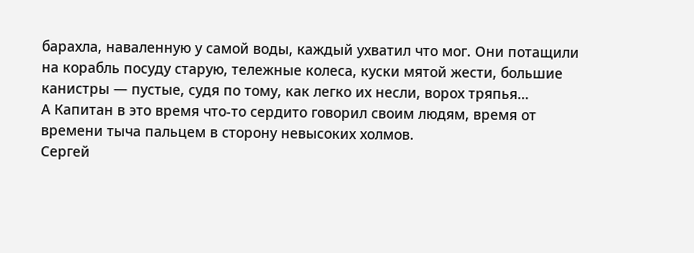барахла, наваленную у самой воды, каждый ухватил что мог. Они потащили на корабль посуду старую, тележные колеса, куски мятой жести, большие канистры — пустые, судя по тому, как легко их несли, ворох тряпья…
А Капитан в это время что-то сердито говорил своим людям, время от времени тыча пальцем в сторону невысоких холмов.
Сергей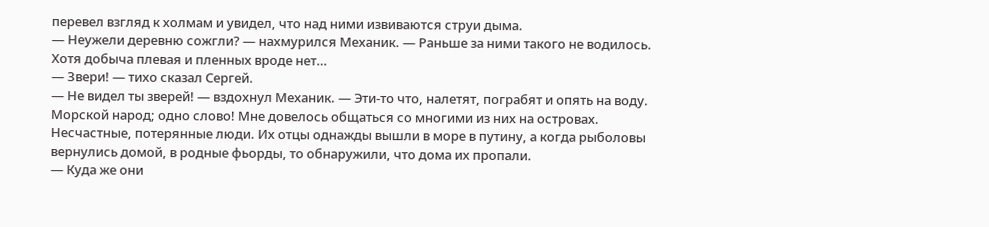перевел взгляд к холмам и увидел, что над ними извиваются струи дыма.
— Неужели деревню сожгли? — нахмурился Механик. — Раньше за ними такого не водилось. Хотя добыча плевая и пленных вроде нет…
— Звери! — тихо сказал Сергей.
— Не видел ты зверей! — вздохнул Механик. — Эти-то что, налетят, пограбят и опять на воду. Морской народ; одно слово! Мне довелось общаться со многими из них на островах. Несчастные, потерянные люди. Их отцы однажды вышли в море в путину, а когда рыболовы вернулись домой, в родные фьорды, то обнаружили, что дома их пропали.
— Куда же они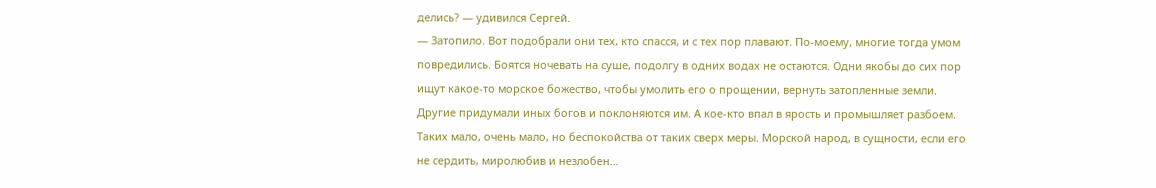делись? — удивился Сергей.
— Затопило. Вот подобрали они тех, кто спасся, и с тех пор плавают. По-моему, многие тогда умом повредились. Боятся ночевать на суше, подолгу в одних водах не остаются. Одни якобы до сих пор ищут какое-то морское божество, чтобы умолить его о прощении, вернуть затопленные земли. Другие придумали иных богов и поклоняются им. А кое-кто впал в ярость и промышляет разбоем. Таких мало, очень мало, но беспокойства от таких сверх меры. Морской народ, в сущности, если его не сердить, миролюбив и незлобен…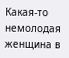Какая-то немолодая женщина в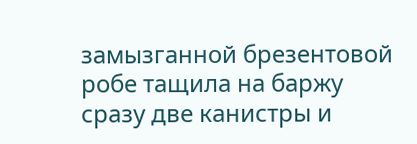замызганной брезентовой робе тащила на баржу сразу две канистры и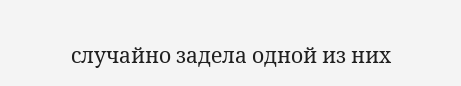случайно задела одной из них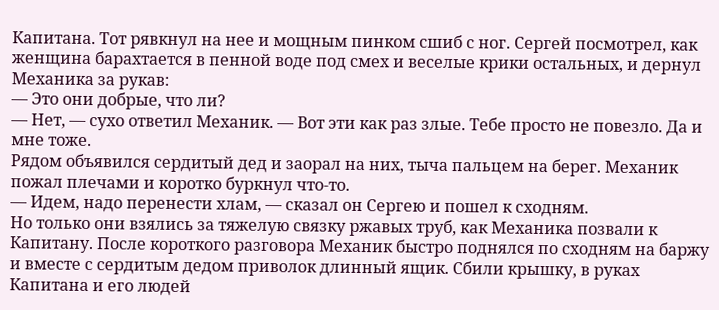Капитана. Тот рявкнул на нее и мощным пинком сшиб с ног. Сергей посмотрел, как женщина барахтается в пенной воде под смех и веселые крики остальных, и дернул Механика за рукав:
— Это они добрые, что ли?
— Нет, — сухо ответил Механик. — Вот эти как раз злые. Тебе просто не повезло. Да и мне тоже.
Рядом объявился сердитый дед и заорал на них, тыча пальцем на берег. Механик пожал плечами и коротко буркнул что-то.
— Идем, надо перенести хлам, — сказал он Сергею и пошел к сходням.
Но только они взялись за тяжелую связку ржавых труб, как Механика позвали к Капитану. После короткого разговора Механик быстро поднялся по сходням на баржу и вместе с сердитым дедом приволок длинный ящик. Сбили крышку, в руках Капитана и его людей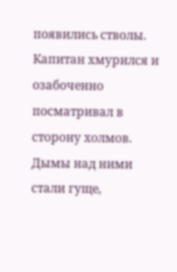появились стволы.
Капитан хмурился и озабоченно посматривал в сторону холмов. Дымы над ними стали гуще,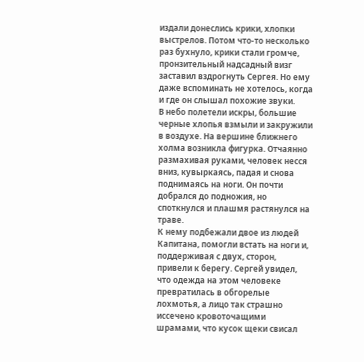издали донеслись крики, хлопки выстрелов. Потом что-то несколько раз бухнуло, крики стали громче, пронзительный надсадный визг заставил вздрогнуть Сергея. Но ему даже вспоминать не хотелось, когда и где он слышал похожие звуки.
В небо полетели искры, большие черные хлопья взмыли и закружили в воздухе. На вершине ближнего холма возникла фигурка. Отчаянно размахивая руками, человек несся вниз, кувыркаясь, падая и снова поднимаясь на ноги. Он почти добрался до подножия, но споткнулся и плашмя растянулся на траве.
К нему подбежали двое из людей Капитана, помогли встать на ноги и, поддерживая с двух, сторон, привели к берегу. Сергей увидел, что одежда на этом человеке превратилась в обгорелые лохмотья, а лицо так страшно иссечено кровоточащими шрамами, что кусок щеки свисал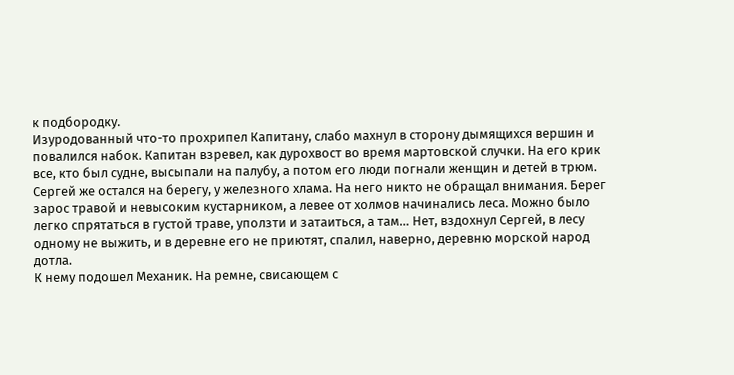к подбородку.
Изуродованный что-то прохрипел Капитану, слабо махнул в сторону дымящихся вершин и повалился набок. Капитан взревел, как дурохвост во время мартовской случки. На его крик все, кто был судне, высыпали на палубу, а потом его люди погнали женщин и детей в трюм.
Сергей же остался на берегу, у железного хлама. На него никто не обращал внимания. Берег зарос травой и невысоким кустарником, а левее от холмов начинались леса. Можно было легко спрятаться в густой траве, уползти и затаиться, а там… Нет, вздохнул Сергей, в лесу одному не выжить, и в деревне его не приютят, спалил, наверно, деревню морской народ дотла.
К нему подошел Механик. На ремне, свисающем с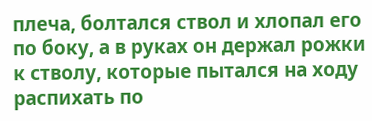плеча, болтался ствол и хлопал его по боку, а в руках он держал рожки к стволу, которые пытался на ходу распихать по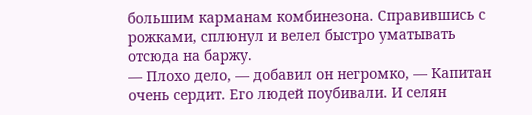большим карманам комбинезона. Справившись с рожками, сплюнул и велел быстро уматывать отсюда на баржу.
— Плохо дело, — добавил он негромко, — Капитан очень сердит. Его людей поубивали. И селян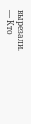вырезали.
— Кто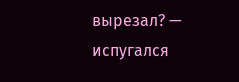вырезал? — испугался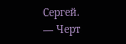Сергей.
— Черт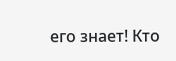его знает! Кто